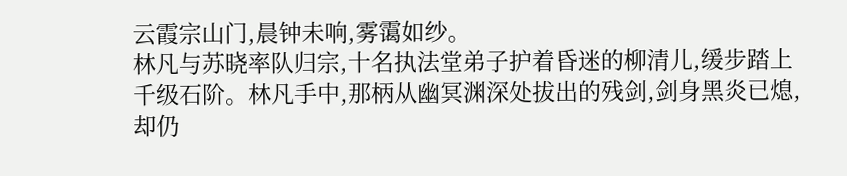云霞宗山门,晨钟未响,雾霭如纱。
林凡与苏晓率队归宗,十名执法堂弟子护着昏迷的柳清儿,缓步踏上千级石阶。林凡手中,那柄从幽冥渊深处拔出的残剑,剑身黑炎已熄,却仍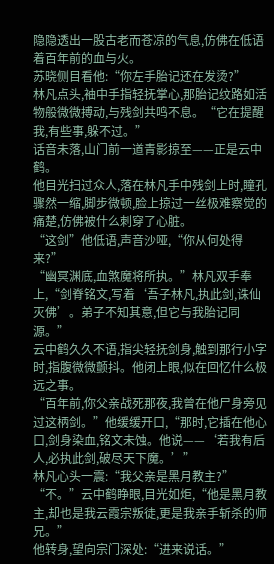隐隐透出一股古老而苍凉的气息,仿佛在低语着百年前的血与火。
苏晓侧目看他:“你左手胎记还在发烫?”
林凡点头,袖中手指轻抚掌心,那胎记纹路如活物般微微搏动,与残剑共鸣不息。“它在提醒我,有些事,躲不过。”
话音未落,山门前一道青影掠至——正是云中鹤。
他目光扫过众人,落在林凡手中残剑上时,瞳孔骤然一缩,脚步微顿,脸上掠过一丝极难察觉的痛楚,仿佛被什么刺穿了心脏。
“这剑”他低语,声音沙哑,“你从何处得来?”
“幽冥渊底,血煞魔将所执。”林凡双手奉上,“剑脊铭文,写着‘吾子林凡,执此剑,诛仙灭佛’。弟子不知其意,但它与我胎记同源。”
云中鹤久久不语,指尖轻抚剑身,触到那行小字时,指腹微微颤抖。他闭上眼,似在回忆什么极远之事。
“百年前,你父亲战死那夜,我曾在他尸身旁见过这柄剑。”他缓缓开口,“那时,它插在他心口,剑身染血,铭文未蚀。他说——‘若我有后人,必执此剑,破尽天下魔。’”
林凡心头一震:“我父亲是黑月教主?”
“不。”云中鹤睁眼,目光如炬,“他是黑月教主,却也是我云霞宗叛徒,更是我亲手斩杀的师兄。”
他转身,望向宗门深处:“进来说话。”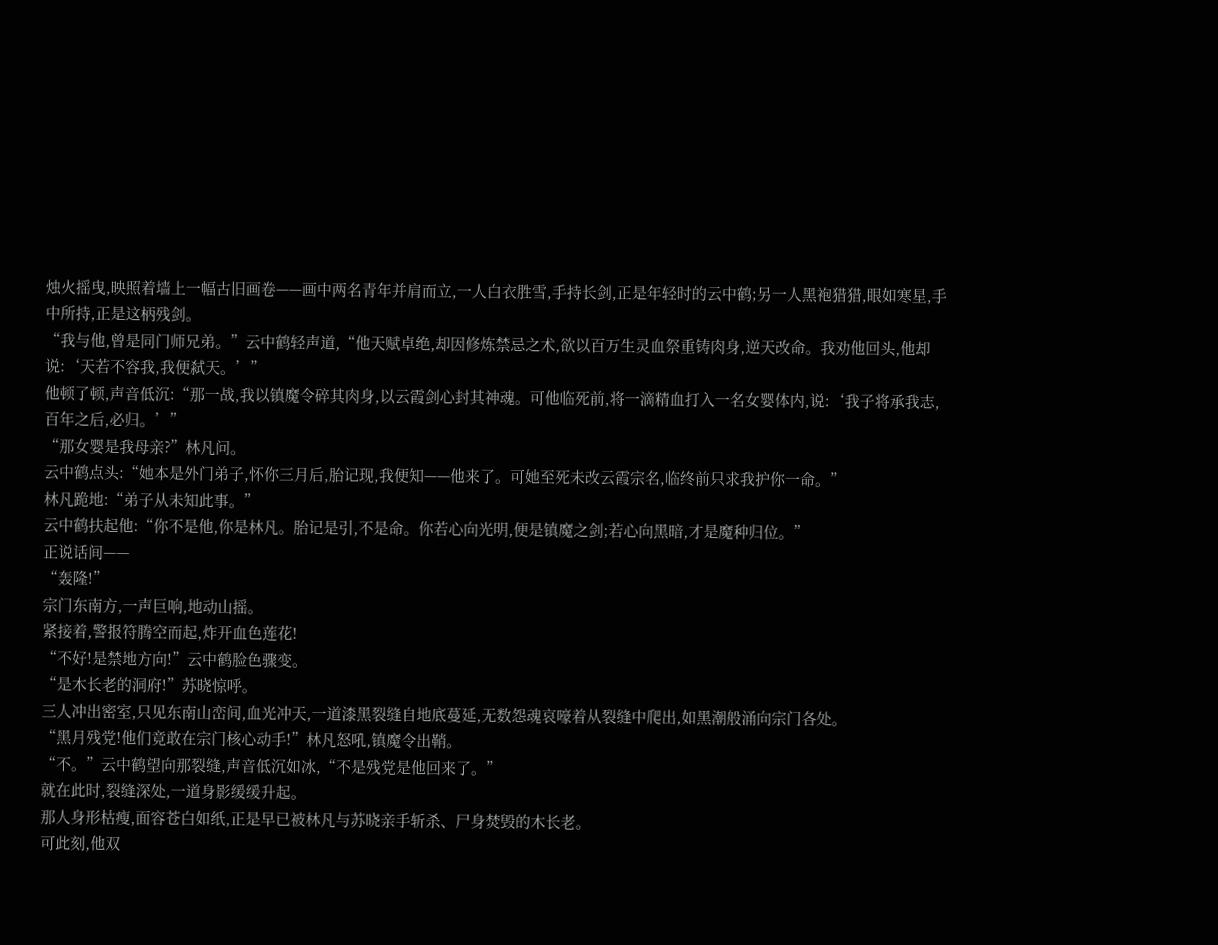烛火摇曳,映照着墙上一幅古旧画卷——画中两名青年并肩而立,一人白衣胜雪,手持长剑,正是年轻时的云中鹤;另一人黑袍猎猎,眼如寒星,手中所持,正是这柄残剑。
“我与他,曾是同门师兄弟。”云中鹤轻声道,“他天赋卓绝,却因修炼禁忌之术,欲以百万生灵血祭重铸肉身,逆天改命。我劝他回头,他却说:‘天若不容我,我便弑天。’”
他顿了顿,声音低沉:“那一战,我以镇魔令碎其肉身,以云霞剑心封其神魂。可他临死前,将一滴精血打入一名女婴体内,说:‘我子将承我志,百年之后,必归。’”
“那女婴是我母亲?”林凡问。
云中鹤点头:“她本是外门弟子,怀你三月后,胎记现,我便知——他来了。可她至死未改云霞宗名,临终前只求我护你一命。”
林凡跪地:“弟子从未知此事。”
云中鹤扶起他:“你不是他,你是林凡。胎记是引,不是命。你若心向光明,便是镇魔之剑;若心向黑暗,才是魔种归位。”
正说话间——
“轰隆!”
宗门东南方,一声巨响,地动山摇。
紧接着,警报符腾空而起,炸开血色莲花!
“不好!是禁地方向!”云中鹤脸色骤变。
“是木长老的洞府!”苏晓惊呼。
三人冲出密室,只见东南山峦间,血光冲天,一道漆黑裂缝自地底蔓延,无数怨魂哀嚎着从裂缝中爬出,如黑潮般涌向宗门各处。
“黑月残党!他们竟敢在宗门核心动手!”林凡怒吼,镇魔令出鞘。
“不。”云中鹤望向那裂缝,声音低沉如冰,“不是残党是他回来了。”
就在此时,裂缝深处,一道身影缓缓升起。
那人身形枯瘦,面容苍白如纸,正是早已被林凡与苏晓亲手斩杀、尸身焚毁的木长老。
可此刻,他双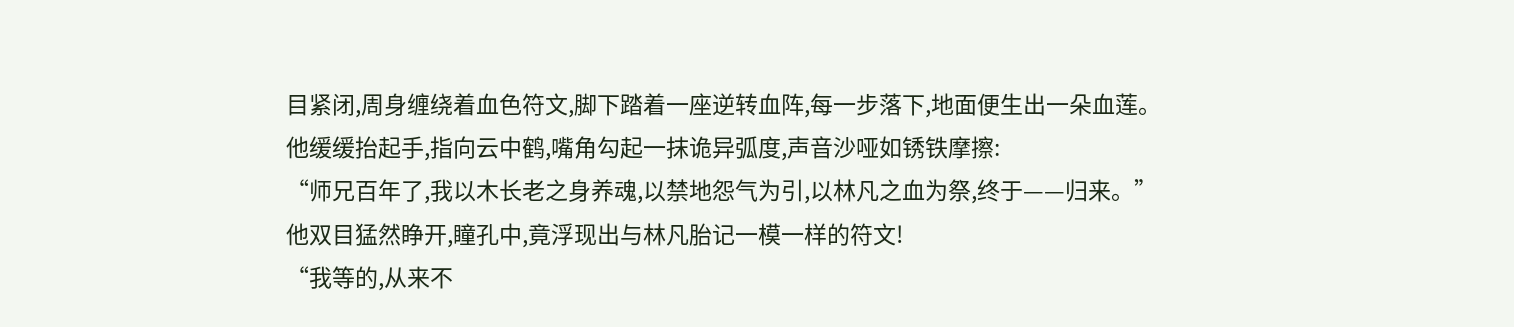目紧闭,周身缠绕着血色符文,脚下踏着一座逆转血阵,每一步落下,地面便生出一朵血莲。
他缓缓抬起手,指向云中鹤,嘴角勾起一抹诡异弧度,声音沙哑如锈铁摩擦:
“师兄百年了,我以木长老之身养魂,以禁地怨气为引,以林凡之血为祭,终于——归来。”
他双目猛然睁开,瞳孔中,竟浮现出与林凡胎记一模一样的符文!
“我等的,从来不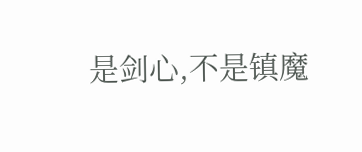是剑心,不是镇魔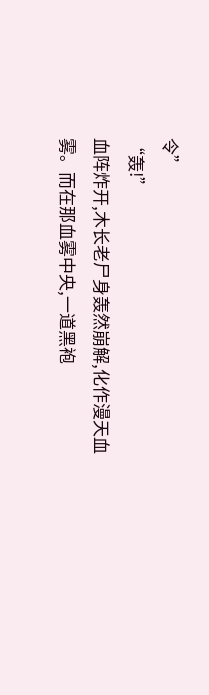令”
“轰!”
血阵炸开,木长老尸身轰然崩解,化作漫天血雾。而在那血雾中央,一道黑袍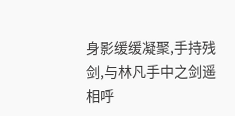身影缓缓凝聚,手持残剑,与林凡手中之剑遥相呼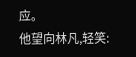应。
他望向林凡,轻笑: